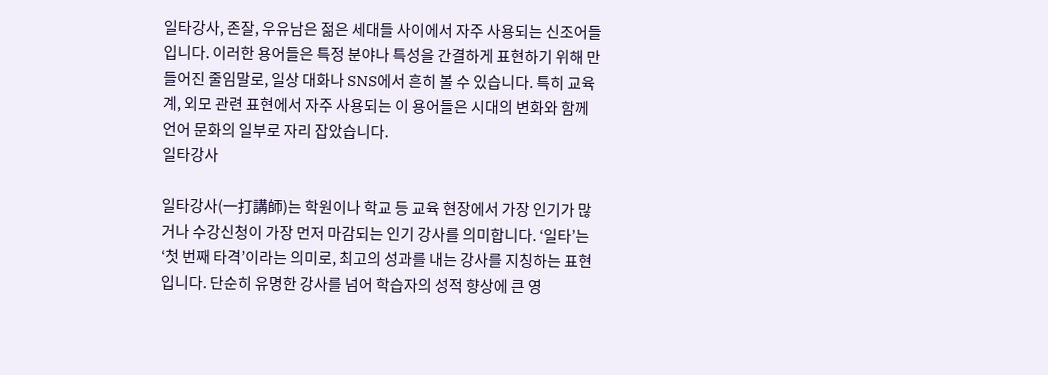일타강사, 존잘, 우유남은 젊은 세대들 사이에서 자주 사용되는 신조어들입니다. 이러한 용어들은 특정 분야나 특성을 간결하게 표현하기 위해 만들어진 줄임말로, 일상 대화나 SNS에서 흔히 볼 수 있습니다. 특히 교육계, 외모 관련 표현에서 자주 사용되는 이 용어들은 시대의 변화와 함께 언어 문화의 일부로 자리 잡았습니다.
일타강사

일타강사(一打講師)는 학원이나 학교 등 교육 현장에서 가장 인기가 많거나 수강신청이 가장 먼저 마감되는 인기 강사를 의미합니다. ‘일타’는 ‘첫 번째 타격’이라는 의미로, 최고의 성과를 내는 강사를 지칭하는 표현입니다. 단순히 유명한 강사를 넘어 학습자의 성적 향상에 큰 영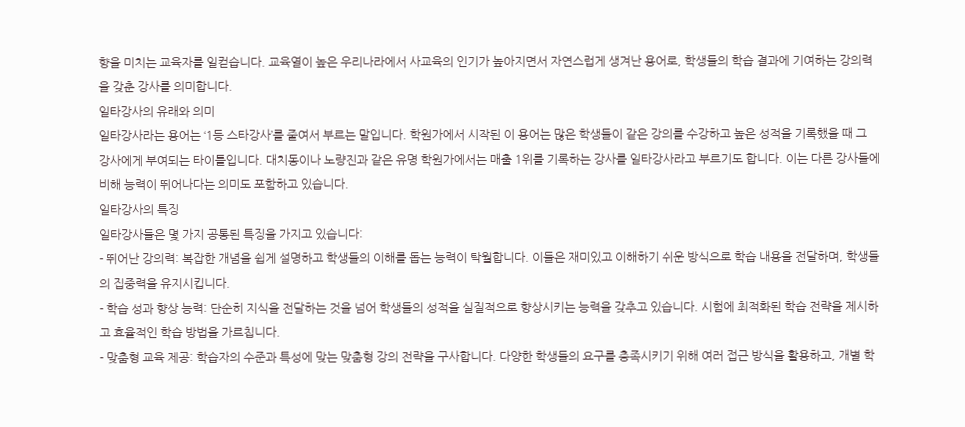향을 미치는 교육자를 일컫습니다. 교육열이 높은 우리나라에서 사교육의 인기가 높아지면서 자연스럽게 생겨난 용어로, 학생들의 학습 결과에 기여하는 강의력을 갖춘 강사를 의미합니다.
일타강사의 유래와 의미
일타강사라는 용어는 ‘1등 스타강사’를 줄여서 부르는 말입니다. 학원가에서 시작된 이 용어는 많은 학생들이 같은 강의를 수강하고 높은 성적을 기록했을 때 그 강사에게 부여되는 타이틀입니다. 대치동이나 노량진과 같은 유명 학원가에서는 매출 1위를 기록하는 강사를 일타강사라고 부르기도 합니다. 이는 다른 강사들에 비해 능력이 뛰어나다는 의미도 포함하고 있습니다.
일타강사의 특징
일타강사들은 몇 가지 공통된 특징을 가지고 있습니다:
- 뛰어난 강의력: 복잡한 개념을 쉽게 설명하고 학생들의 이해를 돕는 능력이 탁월합니다. 이들은 재미있고 이해하기 쉬운 방식으로 학습 내용을 전달하며, 학생들의 집중력을 유지시킵니다.
- 학습 성과 향상 능력: 단순히 지식을 전달하는 것을 넘어 학생들의 성적을 실질적으로 향상시키는 능력을 갖추고 있습니다. 시험에 최적화된 학습 전략을 제시하고 효율적인 학습 방법을 가르칩니다.
- 맞춤형 교육 제공: 학습자의 수준과 특성에 맞는 맞춤형 강의 전략을 구사합니다. 다양한 학생들의 요구를 충족시키기 위해 여러 접근 방식을 활용하고, 개별 학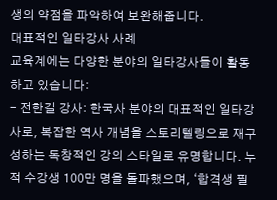생의 약점을 파악하여 보완해줍니다.
대표적인 일타강사 사례
교육계에는 다양한 분야의 일타강사들이 활동하고 있습니다:
- 전한길 강사: 한국사 분야의 대표적인 일타강사로, 복잡한 역사 개념을 스토리텔링으로 재구성하는 독창적인 강의 스타일로 유명합니다. 누적 수강생 100만 명을 돌파했으며, ‘합격생 필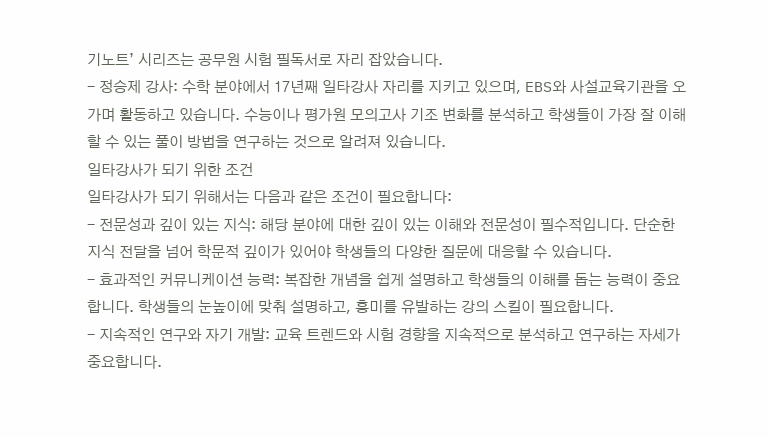기노트’ 시리즈는 공무원 시험 필독서로 자리 잡았습니다.
- 정승제 강사: 수학 분야에서 17년째 일타강사 자리를 지키고 있으며, EBS와 사설교육기관을 오가며 활동하고 있습니다. 수능이나 평가원 모의고사 기조 변화를 분석하고 학생들이 가장 잘 이해할 수 있는 풀이 방법을 연구하는 것으로 알려져 있습니다.
일타강사가 되기 위한 조건
일타강사가 되기 위해서는 다음과 같은 조건이 필요합니다:
- 전문성과 깊이 있는 지식: 해당 분야에 대한 깊이 있는 이해와 전문성이 필수적입니다. 단순한 지식 전달을 넘어 학문적 깊이가 있어야 학생들의 다양한 질문에 대응할 수 있습니다.
- 효과적인 커뮤니케이션 능력: 복잡한 개념을 쉽게 설명하고 학생들의 이해를 돕는 능력이 중요합니다. 학생들의 눈높이에 맞춰 설명하고, 흥미를 유발하는 강의 스킬이 필요합니다.
- 지속적인 연구와 자기 개발: 교육 트렌드와 시험 경향을 지속적으로 분석하고 연구하는 자세가 중요합니다.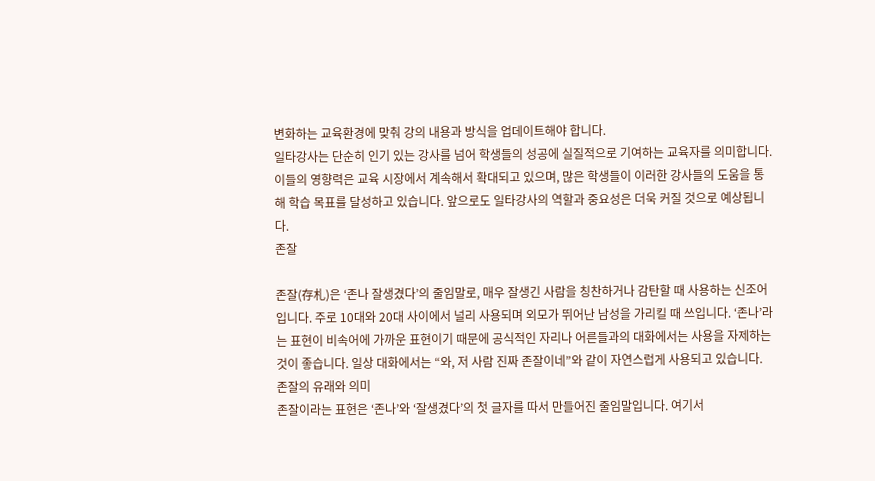변화하는 교육환경에 맞춰 강의 내용과 방식을 업데이트해야 합니다.
일타강사는 단순히 인기 있는 강사를 넘어 학생들의 성공에 실질적으로 기여하는 교육자를 의미합니다. 이들의 영향력은 교육 시장에서 계속해서 확대되고 있으며, 많은 학생들이 이러한 강사들의 도움을 통해 학습 목표를 달성하고 있습니다. 앞으로도 일타강사의 역할과 중요성은 더욱 커질 것으로 예상됩니다.
존잘

존잘(存札)은 ‘존나 잘생겼다’의 줄임말로, 매우 잘생긴 사람을 칭찬하거나 감탄할 때 사용하는 신조어입니다. 주로 10대와 20대 사이에서 널리 사용되며 외모가 뛰어난 남성을 가리킬 때 쓰입니다. ‘존나’라는 표현이 비속어에 가까운 표현이기 때문에 공식적인 자리나 어른들과의 대화에서는 사용을 자제하는 것이 좋습니다. 일상 대화에서는 “와, 저 사람 진짜 존잘이네”와 같이 자연스럽게 사용되고 있습니다.
존잘의 유래와 의미
존잘이라는 표현은 ‘존나’와 ‘잘생겼다’의 첫 글자를 따서 만들어진 줄임말입니다. 여기서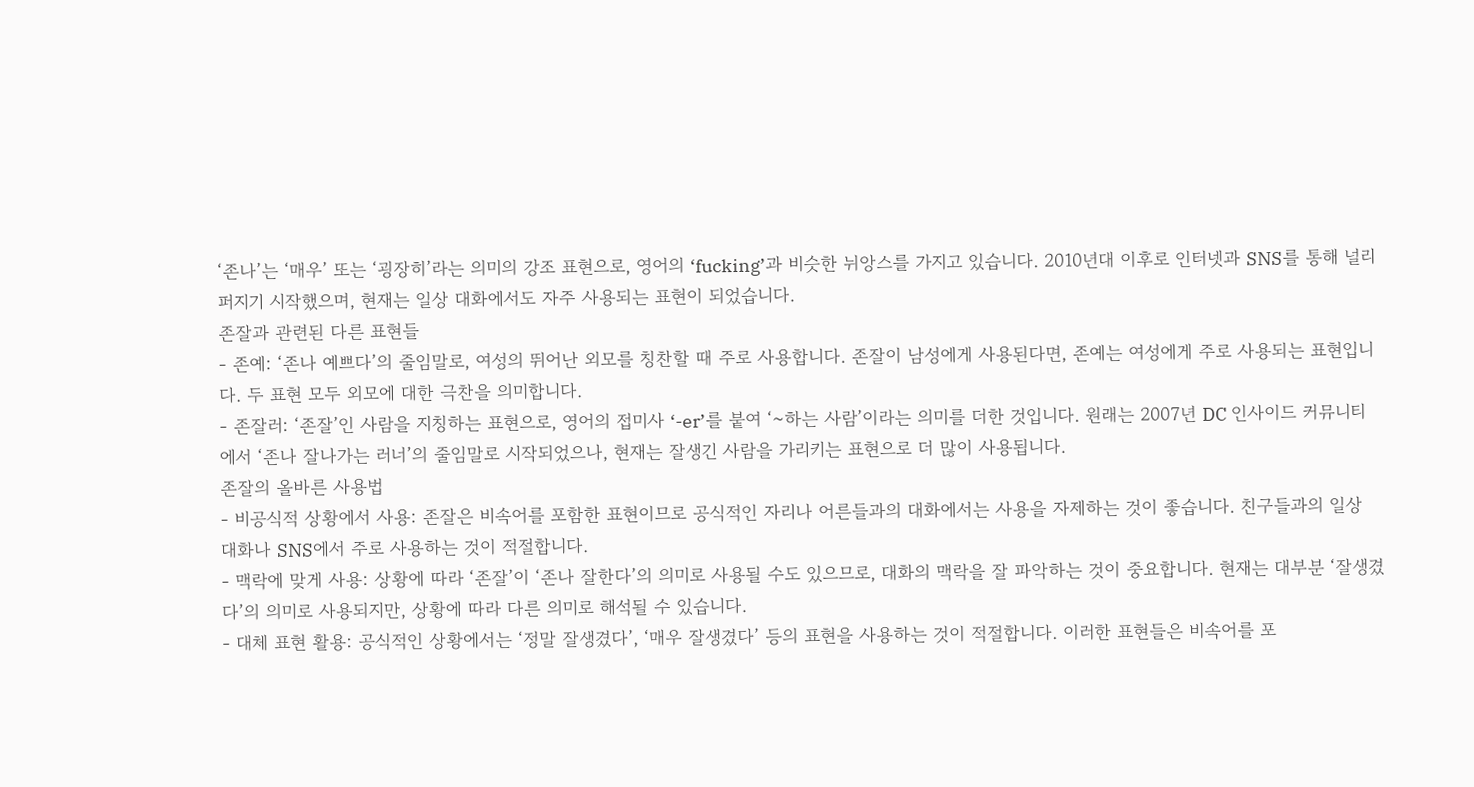‘존나’는 ‘매우’ 또는 ‘굉장히’라는 의미의 강조 표현으로, 영어의 ‘fucking’과 비슷한 뉘앙스를 가지고 있습니다. 2010년대 이후로 인터넷과 SNS를 통해 널리 퍼지기 시작했으며, 현재는 일상 대화에서도 자주 사용되는 표현이 되었습니다.
존잘과 관련된 다른 표현들
- 존예: ‘존나 예쁘다’의 줄임말로, 여성의 뛰어난 외모를 칭찬할 때 주로 사용합니다. 존잘이 남성에게 사용된다면, 존예는 여성에게 주로 사용되는 표현입니다. 두 표현 모두 외모에 대한 극찬을 의미합니다.
- 존잘러: ‘존잘’인 사람을 지칭하는 표현으로, 영어의 접미사 ‘-er’를 붙여 ‘~하는 사람’이라는 의미를 더한 것입니다. 원래는 2007년 DC 인사이드 커뮤니티에서 ‘존나 잘나가는 러너’의 줄임말로 시작되었으나, 현재는 잘생긴 사람을 가리키는 표현으로 더 많이 사용됩니다.
존잘의 올바른 사용법
- 비공식적 상황에서 사용: 존잘은 비속어를 포함한 표현이므로 공식적인 자리나 어른들과의 대화에서는 사용을 자제하는 것이 좋습니다. 친구들과의 일상 대화나 SNS에서 주로 사용하는 것이 적절합니다.
- 맥락에 맞게 사용: 상황에 따라 ‘존잘’이 ‘존나 잘한다’의 의미로 사용될 수도 있으므로, 대화의 맥락을 잘 파악하는 것이 중요합니다. 현재는 대부분 ‘잘생겼다’의 의미로 사용되지만, 상황에 따라 다른 의미로 해석될 수 있습니다.
- 대체 표현 활용: 공식적인 상황에서는 ‘정말 잘생겼다’, ‘매우 잘생겼다’ 등의 표현을 사용하는 것이 적절합니다. 이러한 표현들은 비속어를 포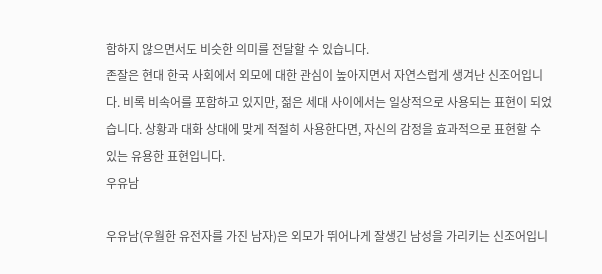함하지 않으면서도 비슷한 의미를 전달할 수 있습니다.
존잘은 현대 한국 사회에서 외모에 대한 관심이 높아지면서 자연스럽게 생겨난 신조어입니다. 비록 비속어를 포함하고 있지만, 젊은 세대 사이에서는 일상적으로 사용되는 표현이 되었습니다. 상황과 대화 상대에 맞게 적절히 사용한다면, 자신의 감정을 효과적으로 표현할 수 있는 유용한 표현입니다.
우유남

우유남(우월한 유전자를 가진 남자)은 외모가 뛰어나게 잘생긴 남성을 가리키는 신조어입니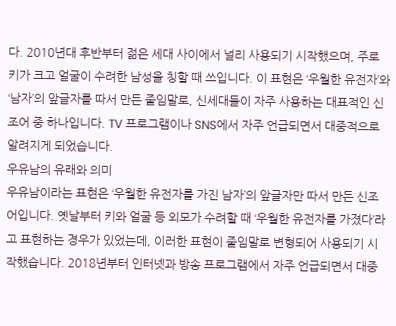다. 2010년대 후반부터 젊은 세대 사이에서 널리 사용되기 시작했으며, 주로 키가 크고 얼굴이 수려한 남성을 칭할 때 쓰입니다. 이 표현은 ‘우월한 유전자’와 ‘남자’의 앞글자를 따서 만든 줄임말로, 신세대들이 자주 사용하는 대표적인 신조어 중 하나입니다. TV 프로그램이나 SNS에서 자주 언급되면서 대중적으로 알려지게 되었습니다.
우유남의 유래와 의미
우유남이라는 표현은 ‘우월한 유전자를 가진 남자’의 앞글자만 따서 만든 신조어입니다. 옛날부터 키와 얼굴 등 외모가 수려할 때 ‘우월한 유전자를 가졌다’라고 표현하는 경우가 있었는데, 이러한 표현이 줄임말로 변형되어 사용되기 시작했습니다. 2018년부터 인터넷과 방송 프로그램에서 자주 언급되면서 대중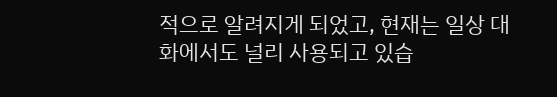적으로 알려지게 되었고, 현재는 일상 대화에서도 널리 사용되고 있습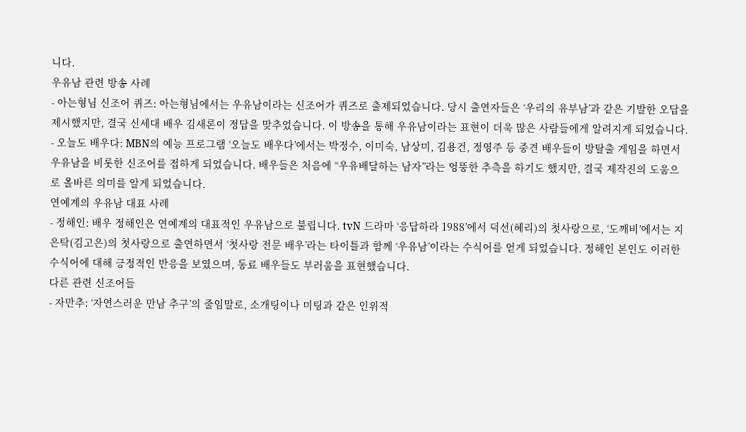니다.
우유남 관련 방송 사례
- 아는형님 신조어 퀴즈: 아는형님에서는 우유남이라는 신조어가 퀴즈로 출제되었습니다. 당시 출연자들은 ‘우리의 유부남’과 같은 기발한 오답을 제시했지만, 결국 신세대 배우 김새론이 정답을 맞추었습니다. 이 방송을 통해 우유남이라는 표현이 더욱 많은 사람들에게 알려지게 되었습니다.
- 오늘도 배우다: MBN의 예능 프로그램 ‘오늘도 배우다’에서는 박정수, 이미숙, 남상미, 김용건, 정영주 등 중견 배우들이 방탈출 게임을 하면서 우유남을 비롯한 신조어를 접하게 되었습니다. 배우들은 처음에 “우유배달하는 남자”라는 엉뚱한 추측을 하기도 했지만, 결국 제작진의 도움으로 올바른 의미를 알게 되었습니다.
연예계의 우유남 대표 사례
- 정해인: 배우 정해인은 연예계의 대표적인 우유남으로 불립니다. tvN 드라마 ‘응답하라 1988’에서 덕선(혜리)의 첫사랑으로, ‘도깨비’에서는 지은탁(김고은)의 첫사랑으로 출연하면서 ‘첫사랑 전문 배우’라는 타이틀과 함께 ‘우유남’이라는 수식어를 얻게 되었습니다. 정해인 본인도 이러한 수식어에 대해 긍정적인 반응을 보였으며, 동료 배우들도 부러움을 표현했습니다.
다른 관련 신조어들
- 자만추: ‘자연스러운 만남 추구’의 줄임말로, 소개팅이나 미팅과 같은 인위적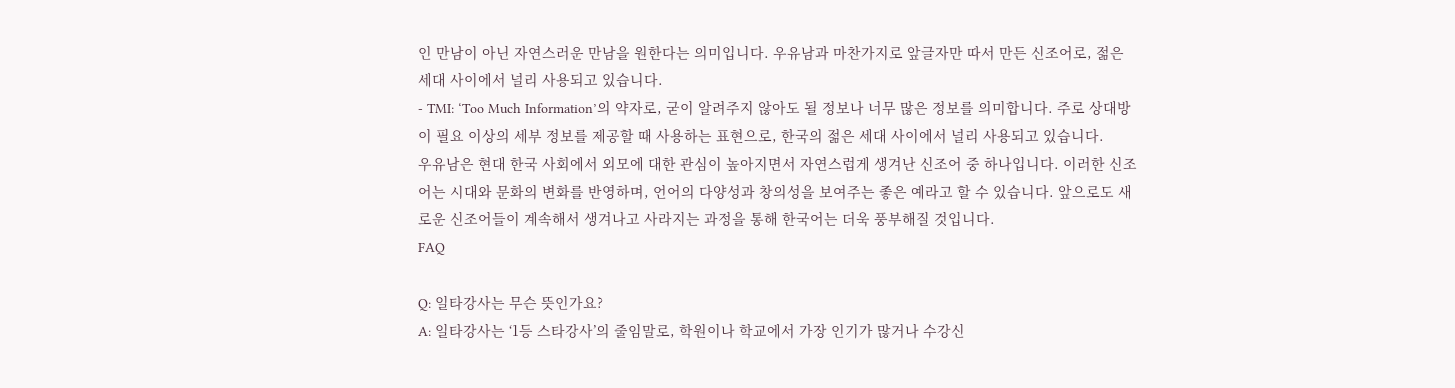인 만남이 아닌 자연스러운 만남을 원한다는 의미입니다. 우유남과 마찬가지로 앞글자만 따서 만든 신조어로, 젊은 세대 사이에서 널리 사용되고 있습니다.
- TMI: ‘Too Much Information’의 약자로, 굳이 알려주지 않아도 될 정보나 너무 많은 정보를 의미합니다. 주로 상대방이 필요 이상의 세부 정보를 제공할 때 사용하는 표현으로, 한국의 젊은 세대 사이에서 널리 사용되고 있습니다.
우유남은 현대 한국 사회에서 외모에 대한 관심이 높아지면서 자연스럽게 생겨난 신조어 중 하나입니다. 이러한 신조어는 시대와 문화의 변화를 반영하며, 언어의 다양성과 창의성을 보여주는 좋은 예라고 할 수 있습니다. 앞으로도 새로운 신조어들이 계속해서 생겨나고 사라지는 과정을 통해 한국어는 더욱 풍부해질 것입니다.
FAQ

Q: 일타강사는 무슨 뜻인가요?
A: 일타강사는 ‘1등 스타강사’의 줄임말로, 학원이나 학교에서 가장 인기가 많거나 수강신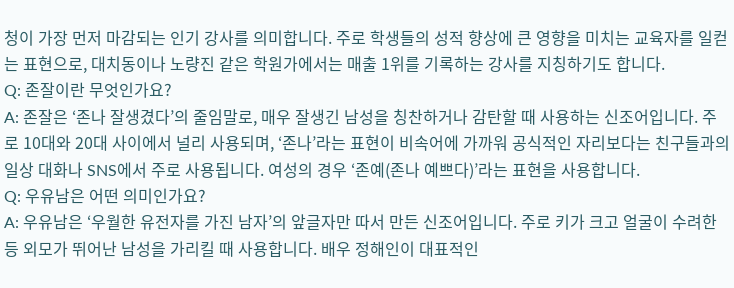청이 가장 먼저 마감되는 인기 강사를 의미합니다. 주로 학생들의 성적 향상에 큰 영향을 미치는 교육자를 일컫는 표현으로, 대치동이나 노량진 같은 학원가에서는 매출 1위를 기록하는 강사를 지칭하기도 합니다.
Q: 존잘이란 무엇인가요?
A: 존잘은 ‘존나 잘생겼다’의 줄임말로, 매우 잘생긴 남성을 칭찬하거나 감탄할 때 사용하는 신조어입니다. 주로 10대와 20대 사이에서 널리 사용되며, ‘존나’라는 표현이 비속어에 가까워 공식적인 자리보다는 친구들과의 일상 대화나 SNS에서 주로 사용됩니다. 여성의 경우 ‘존예(존나 예쁘다)’라는 표현을 사용합니다.
Q: 우유남은 어떤 의미인가요?
A: 우유남은 ‘우월한 유전자를 가진 남자’의 앞글자만 따서 만든 신조어입니다. 주로 키가 크고 얼굴이 수려한 등 외모가 뛰어난 남성을 가리킬 때 사용합니다. 배우 정해인이 대표적인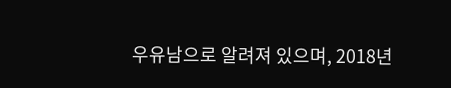우유남으로 알려져 있으며, 2018년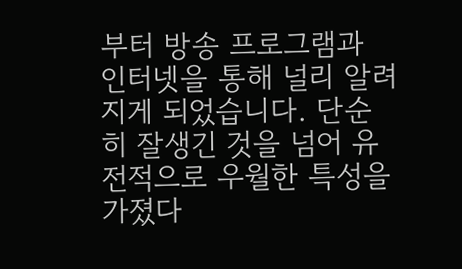부터 방송 프로그램과 인터넷을 통해 널리 알려지게 되었습니다. 단순히 잘생긴 것을 넘어 유전적으로 우월한 특성을 가졌다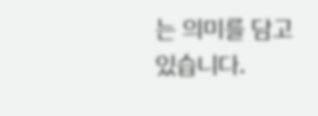는 의미를 담고 있습니다.